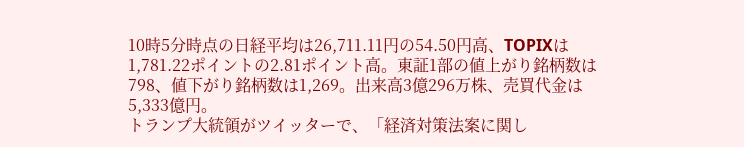10時5分時点の日経平均は26,711.11円の54.50円高、TOPIXは1,781.22ポイントの2.81ポイント高。東証1部の値上がり銘柄数は798、値下がり銘柄数は1,269。出来高3億296万株、売買代金は5,333億円。
トランプ大統領がツイッターで、「経済対策法案に関し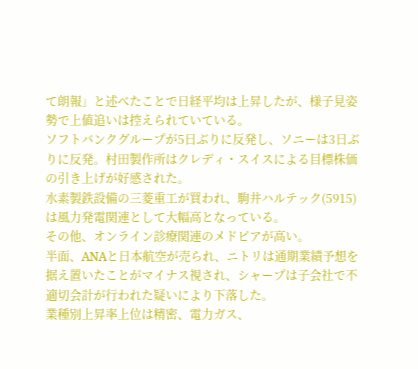て朗報」と述べたことで日経平均は上昇したが、様子見姿勢で上値追いは控えられていている。
ソフトバンクグループが5日ぶりに反発し、ソニーは3日ぶりに反発。村田製作所はクレディ・スイスによる目標株価の引き上げが好感された。
水素製鉄設備の三菱重工が買われ、駒井ハルテック(5915)は風力発電関連として大幅高となっている。
その他、オンライン診療関連のメドピアが高い。
半面、ANAと日本航空が売られ、ニトリは通期業績予想を据え置いたことがマイナス視され、シャープは子会社で不適切会計が行われた疑いにより下落した。
業種別上昇率上位は精密、電力ガス、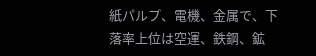紙パルプ、電機、金属で、下落率上位は空運、鉄鋼、鉱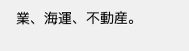業、海運、不動産。